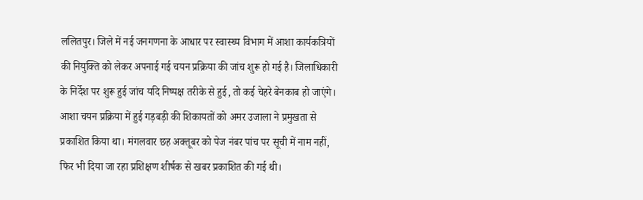ललितपुर। जिले में नई जनगणना के आधार पर स्वास्थ्य विभाग में आशा कार्यकत्रियों की नियुक्ति को लेकर अपनाई गई चयन प्रक्रिया की जांच शुरू हो गई है। जिलाधिकारी के निर्देश पर शुरू हुई जांच यदि निष्पक्ष तरीके से हुई, तो कई चेहरे बेनकाब हो जाएंगे।
आशा चयन प्रक्रिया में हुई गड़बड़ी की शिकायतों को अमर उजाला ने प्रमुखता से प्रकाशित किया था। मंगलवार छह अक्तूबर को पेज नंबर पांच पर सूची में नाम नहीं, फिर भी दिया जा रहा प्रशिक्षण शीर्षक से खबर प्रकाशित की गई थी।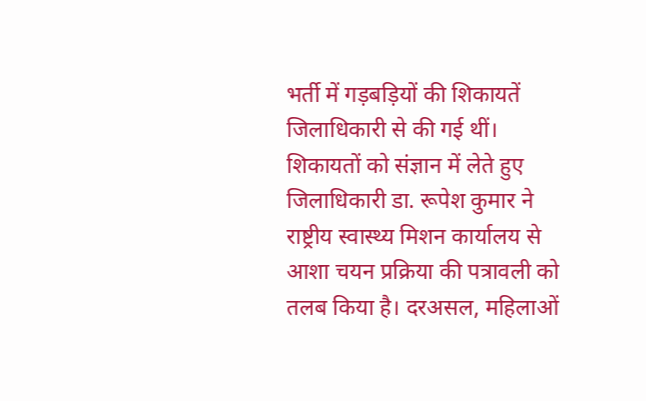भर्ती में गड़बड़ियों की शिकायतें जिलाधिकारी से की गई थीं। शिकायतों को संज्ञान में लेते हुए जिलाधिकारी डा. रूपेश कुमार ने राष्ट्रीय स्वास्थ्य मिशन कार्यालय से आशा चयन प्रक्रिया की पत्रावली को तलब किया है। दरअसल, महिलाओं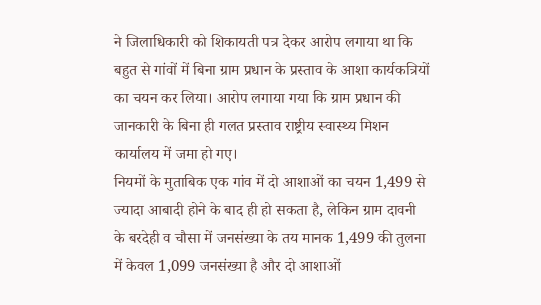ने जिलाधिकारी को शिकायती पत्र देकर आरोप लगाया था कि बहुत से गांवों में बिना ग्राम प्रधान के प्रस्ताव के आशा कार्यकत्रियों का चयन कर लिया। आरोप लगाया गया कि ग्राम प्रधान की जानकारी के बिना ही गलत प्रस्ताव राष्ट्रीय स्वास्थ्य मिशन कार्यालय में जमा हो गए।
नियमों के मुताबिक एक गांव में दो आशाओं का चयन 1,499 से ज्यादा आबादी होने के बाद ही हो सकता है, लेकिन ग्राम दावनी के बरदेही व चौसा में जनसंख्या के तय मानक 1,499 की तुलना में केवल 1,099 जनसंख्या है और दो आशाओं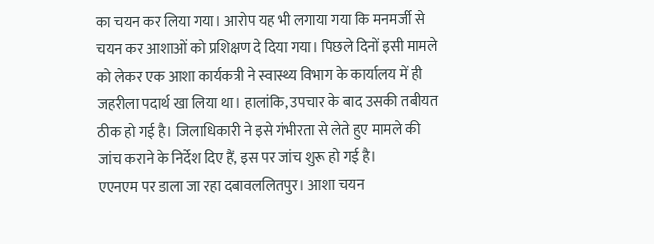का चयन कर लिया गया। आरोप यह भी लगाया गया कि मनमर्जी से चयन कर आशाओं को प्रशिक्षण दे दिया गया। पिछले दिनों इसी मामले को लेकर एक आशा कार्यकत्री ने स्वास्थ्य विभाग के कार्यालय में ही जहरीला पदार्थ खा लिया था। हालांकि, उपचार के बाद उसकी तबीयत ठीक हो गई है। जिलाधिकारी ने इसे गंभीरता से लेते हुए मामले की जांच कराने के निर्देश दिए हैं, इस पर जांच शुरू हो गई है।
एएनएम पर डाला जा रहा दबावललितपुर। आशा चयन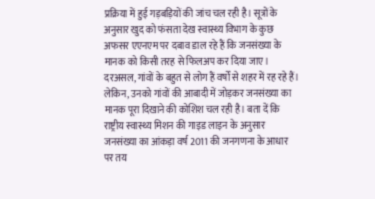प्रक्रिया में हुई गड़बड़ियों की जांच चल रही है। सूत्रों के अनुसार खुद को फंसता देख स्वास्थ्य विभाग के कुछ अफसर एएनएम पर दबाव डाल रहे हैं कि जनसंख्या के मानक को किसी तरह से फिलअप कर दिया जाए। दरअसल, गांवों के बहुत से लोग हैं वर्षों से शहर में रह रहे हैं। लेकिन, उनको गांवों की आबादी में जोड़कर जनसंख्या का मानक पूरा दिखाने की कोशिश चल रही है। बता दें कि राष्ट्रीय स्वास्थ्य मिशन की गाइड लाइन के अनुसार जनसंख्या का आंकड़ा वर्ष 2011 की जनगणना के आधार पर तय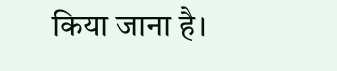किया जाना है।